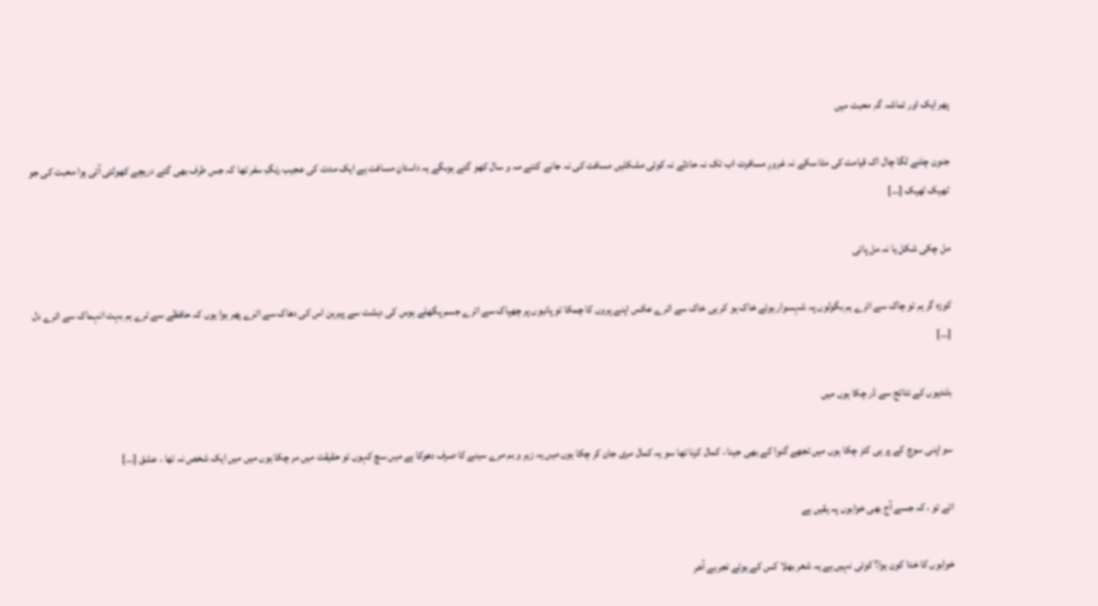پھر ایک اور تماشہ گہِ محبت میں

جنون چلنے لگا چال اک قیامت کی مٹا سکے نہ غرورِ مسافرت اب تک نہ حادثے نہ کوئی مشکلیں مسافت کی نہ جانے کتنے مہ و سال کھو گئے ہوںگے یہ داستانِ مسافت ہے ایک مدت کی عجیب رنگِ سفر تھا کہ جس طرف بھی گئے دریچے کھولتی آئی ہوا محبت کی جو ٹھیک ٹھیک […]

مل چکی شکل یا نہ مل پائی

کوزہ گر ہم تو چاک سے اترے ہم بگولوں پہ شہسوار ہوئے خاک ہو کر ہی خاک سے اترے عکس اپنے پروں کا چمکا تو پانیوں پر چھپاک سے اترے جسم پگھلے ہوس کی دہشت سے پیرہن اس کی دھاک سے اترے پھر ہوا یوں کہ حافظے سے ترے ہم بہت انہماک سے اترے دل […]

بلندیوں کے نتائج سے ڈر چکا ہوں میں

سو اپنی سوچ کے پر ہی کتر چکا ہوں میں تجھے گنوا کے بھی جینا ، کمال کرنا تھا سو یہ کمال مری جان کر چکا ہوں میں یہ زیر و بم مرے سینے کا صرف دھوکا ہے میں سچ کہوں تو حقیقت میں مر چکا ہوں میں میں ایک شخص نہ تھا ، عشق […]

ائے تو ، کہ جسے آج بھی خوابوں پہ یقیں ہے

خوابوں کا خدا کون ہوا؟ کوئی نہیں ہے یہ شعر بھلا کس کے ہوئے تجربے آخر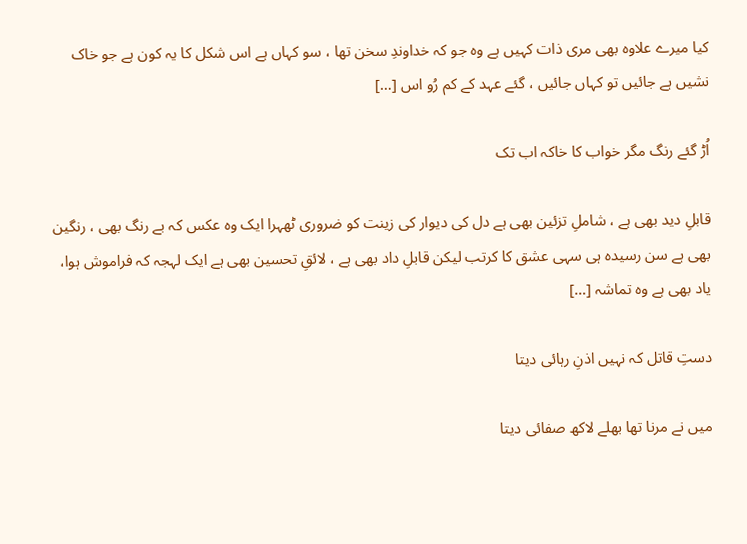کیا میرے علاوہ بھی مری ذات کہیں ہے وہ جو کہ خداوندِ سخن تھا ، سو کہاں ہے اس شکل کا یہ کون ہے جو خاک نشیں ہے جائیں تو کہاں جائیں ، گئے عہد کے کم رُو اس […]

اُڑ گئے رنگ مگر خواب کا خاکہ اب تک

قابلِ دید بھی ہے ، شاملِ تزئین بھی ہے دل کی دیوار کی زینت کو ضروری ٹھہرا ایک وہ عکس کہ بے رنگ بھی ، رنگین بھی ہے سن رسیدہ ہی سہی عشق کا کرتب لیکن قابلِ داد بھی ہے ، لائقِ تحسین بھی ہے ایک لہجہ کہ فراموش ہوا، یاد بھی ہے وہ تماشہ […]

دستِ قاتل کہ نہیں اذنِ رہائی دیتا

میں نے مرنا تھا بھلے لاکھ صفائی دیتا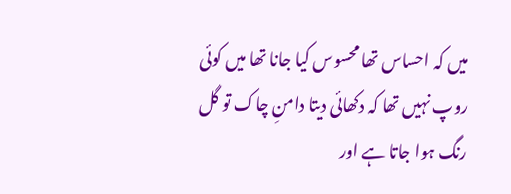میں کہ احساس تھا محسوس کیا جانا تھا میں کوئی روپ نہیں تھا کہ دکھائی دیتا دامنِ چاک تو گل رنگ ہوا جاتا ہے اور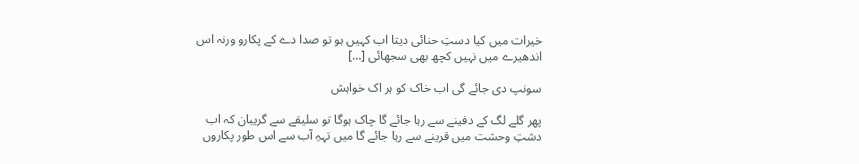خیرات میں کیا دستِ حنائی دیتا اب کہیں ہو تو صدا دے کے پکارو ورنہ اس اندھیرے میں نہیں کچھ بھی سجھائی […]

سونپ دی جائے گی اب خاک کو ہر اک خواہش

پھر گلے لگ کے دفینے سے رہا جائے گا چاک ہوگا تو سلیقے سے گریبان کہ اب دشتِ وحشت میں قرینے سے رہا جائے گا میں تہہِ آب سے اس طور پکاروں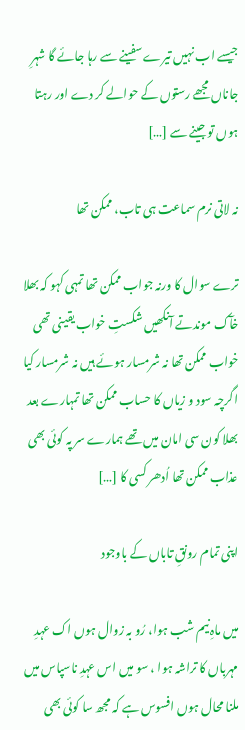جیسے اب نہیں تیرے سفینے سے رہا جائے گا شہرِ جاناں مجھے رستوں کے حوالے کر دے اور رہتا ہوں تو جینے سے […]

نہ لاتی نرم سماعت ہی تاب، ممکن تھا

ترے سوال کا ورنہ جواب ممکن تھا تمہی کہو کہ بھلا خآک موندتے آنکھیں شکستِ خواب یقینی تھی خواب ممکن تھا نہ شرمسار ہوئے ہیں نہ شرمسار کیا اگرچہ سود و زیاں کا حساب ممکن تھا تمہارے بعد بھلا کون سی امان میں تھے ہمارے سر پہ کوئی بھی عذاب ممکن تھا اُدھر کسی کا […]

اپنی تمام رونقِ تاباں کے باوجود

میں ماہِ نیم شب ہوا، رُو بہ زوال ہوں اک عہدِ مہرباں کا تراشہ ہوا ، سو میں اس عہدِ ناسپاس میں ملنا محال ہوں افسوس ہے کہ مجھ سا کوئی بھی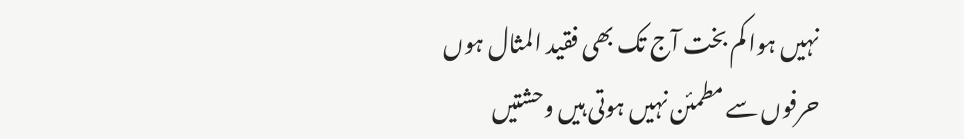نہیں ہوا کم بخت آج تک بھی فقید المثال ہوں حرفوں سے مطمئن نہیں ہوتی ہیں وحشتیں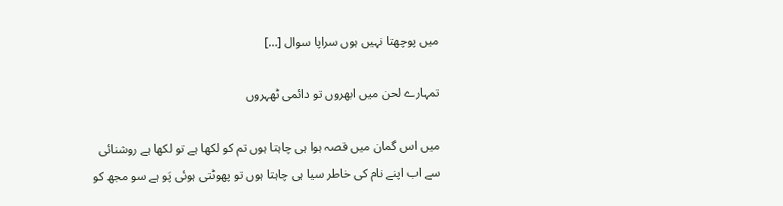میں پوچھتا نہیں ہوں سراپا سوال […]

تمہارے لحن میں ابھروں تو دائمی ٹھہروں

میں اس گمان میں قصہ ہوا ہی چاہتا ہوں تم کو لکھا ہے تو لکھا ہے روشنائی سے اب اپنے نام کی خاطر سیا ہی چاہتا ہوں تو پھوٹتی ہوئی پَو ہے سو مجھ کو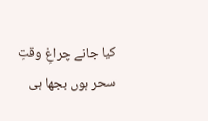کیا جانے چراغِ وقتِ سحر ہوں بجھا ہی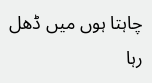چاہتا ہوں میں ڈھل رہا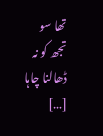تھا سو تجھ کو نہ ڈھالنا چاہا […]